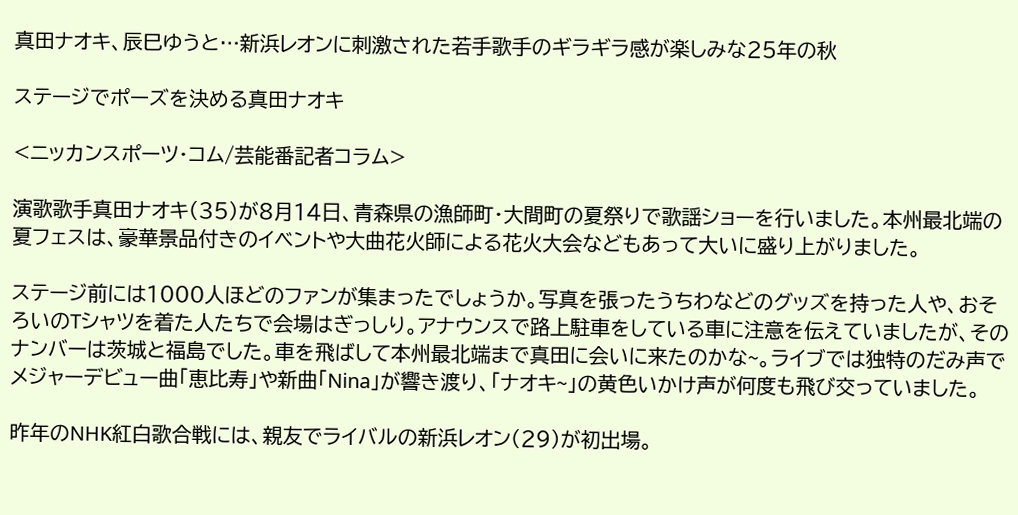真田ナオキ、辰巳ゆうと…新浜レオンに刺激された若手歌手のギラギラ感が楽しみな25年の秋

ステージでポーズを決める真田ナオキ

<ニッカンスポーツ・コム/芸能番記者コラム>

演歌歌手真田ナオキ(35)が8月14日、青森県の漁師町・大間町の夏祭りで歌謡ショーを行いました。本州最北端の夏フェスは、豪華景品付きのイベントや大曲花火師による花火大会などもあって大いに盛り上がりました。

ステージ前には1000人ほどのファンが集まったでしょうか。写真を張ったうちわなどのグッズを持った人や、おそろいのTシャツを着た人たちで会場はぎっしり。アナウンスで路上駐車をしている車に注意を伝えていましたが、そのナンバーは茨城と福島でした。車を飛ばして本州最北端まで真田に会いに来たのかな~。ライブでは独特のだみ声でメジャーデビュー曲「恵比寿」や新曲「Nina」が響き渡り、「ナオキ~」の黄色いかけ声が何度も飛び交っていました。

昨年のNHK紅白歌合戦には、親友でライバルの新浜レオン(29)が初出場。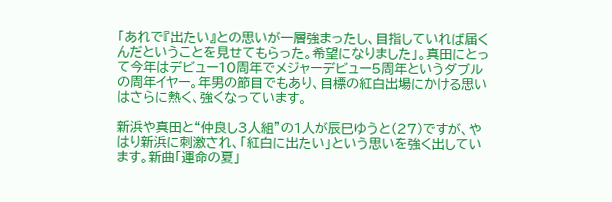「あれで『出たい』との思いが一層強まったし、目指していれば届くんだということを見せてもらった。希望になりました」。真田にとって今年はデビュー10周年でメジャーデビュー5周年というダブルの周年イヤー。年男の節目でもあり、目標の紅白出場にかける思いはさらに熱く、強くなっています。

新浜や真田と“仲良し3人組”の1人が辰巳ゆうと(27)ですが、やはり新浜に刺激され、「紅白に出たい」という思いを強く出しています。新曲「運命の夏」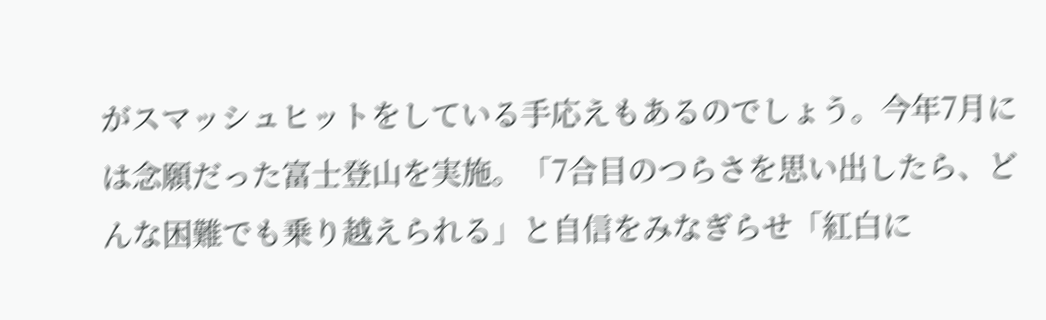がスマッシュヒットをしている手応えもあるのでしょう。今年7月には念願だった富士登山を実施。「7合目のつらさを思い出したら、どんな困難でも乗り越えられる」と自信をみなぎらせ「紅白に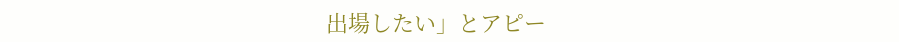出場したい」とアピー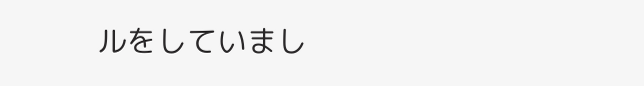ルをしていまし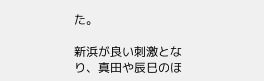た。

新浜が良い刺激となり、真田や辰巳のほ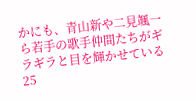かにも、青山新や二見颯一ら若手の歌手仲間たちがギラギラと目を輝かせている25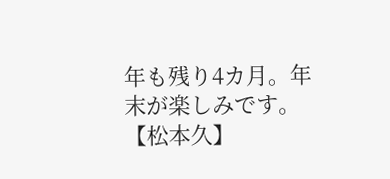年も残り4カ月。年末が楽しみです。【松本久】